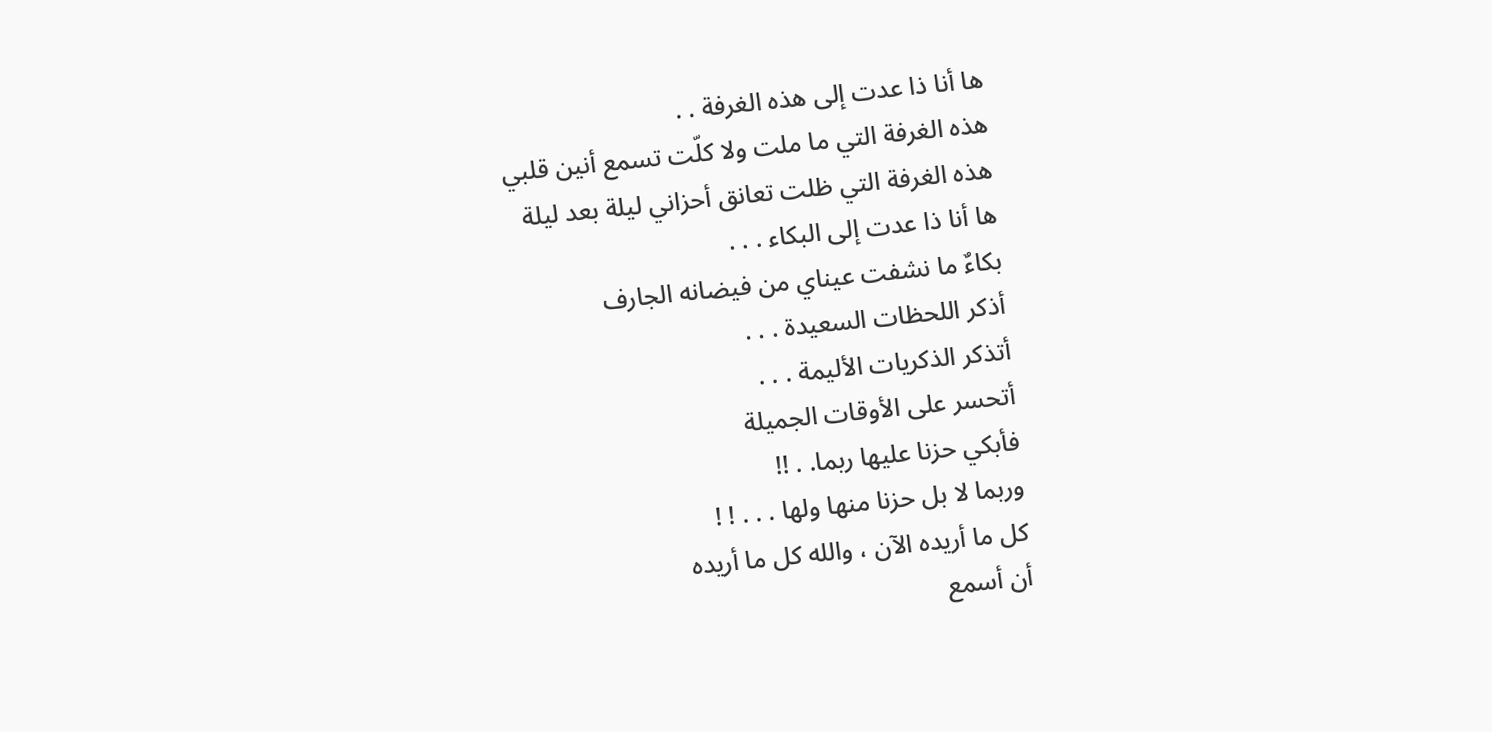ها أنا ذا عدت إلى هذه الغرفة . .
هذه الغرفة التي ما ملت ولا كلّت تسمع أنين قلبي
هذه الغرفة التي ظلت تعانق أحزاني ليلة بعد ليلة
ها أنا ذا عدت إلى البكاء . . .
بكاءٌ ما نشفت عيناي من فيضانه الجارف
أذكر اللحظات السعيدة . . .
أتذكر الذكريات الأليمة . . .
أتحسر على الأوقات الجميلة
فأبكي حزنا عليها ربما. . !!
وربما لا بل حزنا منها ولها . . . ! !
كل ما أريده الآن ، والله كل ما أريده
أن أسمع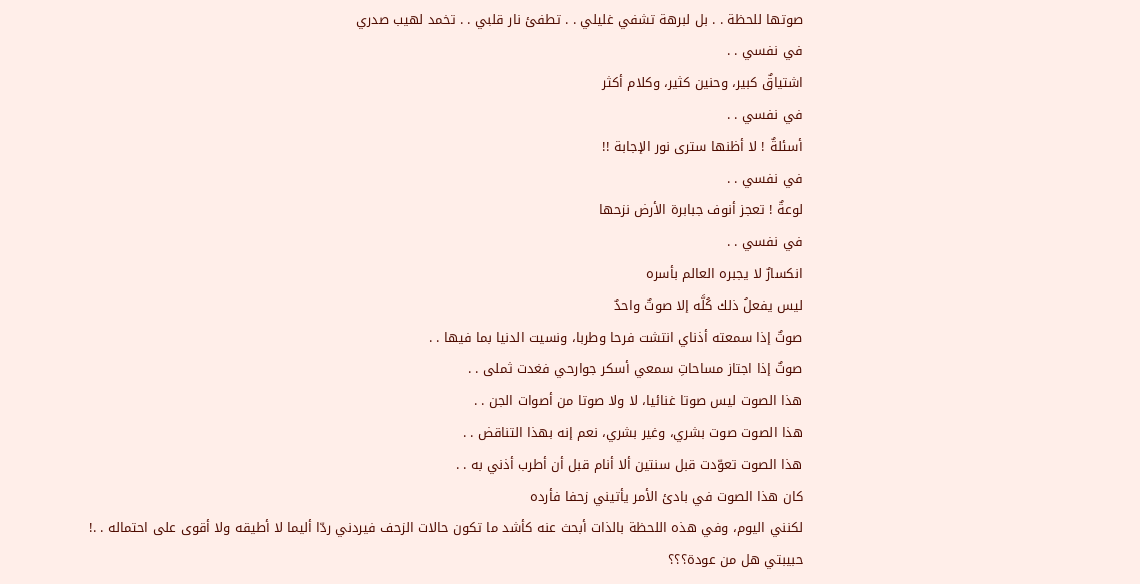صوتها للحظة . . بل لبرهة تشفي غليلي . . تطفئ نار قلبي . . تخمد لهيب صدري
في نفسي . .
اشتياقٌ كبير، وحنين كثير، وكلام أكثر
في نفسي . .
أسئلةٌ ! لا أظنها سترى نور الإجابة !!
في نفسي . .
لوعةٌ ! تعجز أنوف جبابرة الأرض نزحها
في نفسي . .
انكسارٌ لا يجبره العالم بأسره
ليس يفعلُ ذلك كُلَّه إلا صوتٌ واحدٌ
صوتٌ إذا سمعته أذناي انتشت فرحا وطربا، ونسيت الدنيا بما فيها . .
صوتٌ إذا اجتاز مساحاتِ سمعي أسكر جوارحي فغدت ثملى . .
هذا الصوت ليس صوتا غنائيا، لا ولا صوتا من أصوات الجن . .
هذا الصوت صوت بشري، وغير بشري، نعم إنه بهذا التناقض . .
هذا الصوت تعوّدت قبل سنتين ألا أنام قبل أن أطرب أذني به . .
كان هذا الصوت في بادئ الأمر يأتيني زحفا فأرده
لكنني اليوم، وفي هذه اللحظة بالذات أبحث عنه كأشد ما تكون حالات الزحف فيردني ردّا أليما لا أطيقه ولا أقوى على احتماله . .!
حبيبتي هل من عودة؟؟؟